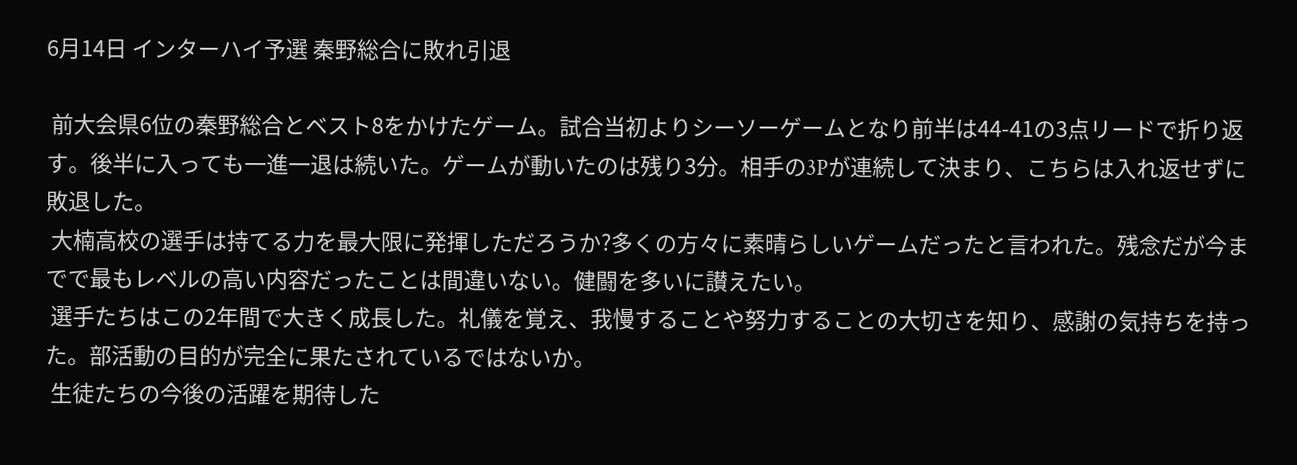6月14日 インターハイ予選 秦野総合に敗れ引退

 前大会県6位の秦野総合とベスト8をかけたゲーム。試合当初よりシーソーゲームとなり前半は44-41の3点リードで折り返す。後半に入っても一進一退は続いた。ゲームが動いたのは残り3分。相手の3Pが連続して決まり、こちらは入れ返せずに敗退した。
 大楠高校の選手は持てる力を最大限に発揮しただろうか?多くの方々に素晴らしいゲームだったと言われた。残念だが今までで最もレベルの高い内容だったことは間違いない。健闘を多いに讃えたい。
 選手たちはこの2年間で大きく成長した。礼儀を覚え、我慢することや努力することの大切さを知り、感謝の気持ちを持った。部活動の目的が完全に果たされているではないか。
 生徒たちの今後の活躍を期待した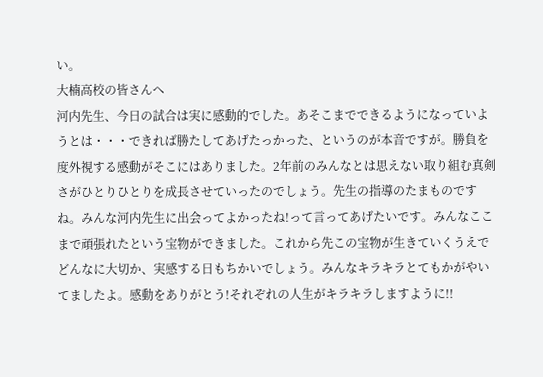い。
大楠高校の皆さんへ
河内先生、今日の試合は実に感動的でした。あそこまでできるようになっていようとは・・・できれば勝たしてあげたっかった、というのが本音ですが。勝負を度外視する感動がそこにはありました。2年前のみんなとは思えない取り組む真剣さがひとりひとりを成長させていったのでしょう。先生の指導のたまものですね。みんな河内先生に出会ってよかったね!って言ってあげたいです。みんなここまで頑張れたという宝物ができました。これから先この宝物が生きていくうえでどんなに大切か、実感する日もちかいでしょう。みんなキラキラとてもかがやいてましたよ。感動をありがとう!それぞれの人生がキラキラしますように!!